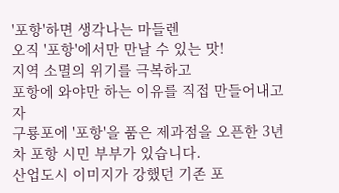'포항'하면 생각나는 마들렌
오직 '포항'에서만 만날 수 있는 맛!
지역 소멸의 위기를 극복하고
포항에 와야만 하는 이유를 직접 만들어내고자
구룡포에 '포항'을 품은 제과점을 오픈한 3년 차 포항 시민 부부가 있습니다.
산업도시 이미지가 강했던 기존 포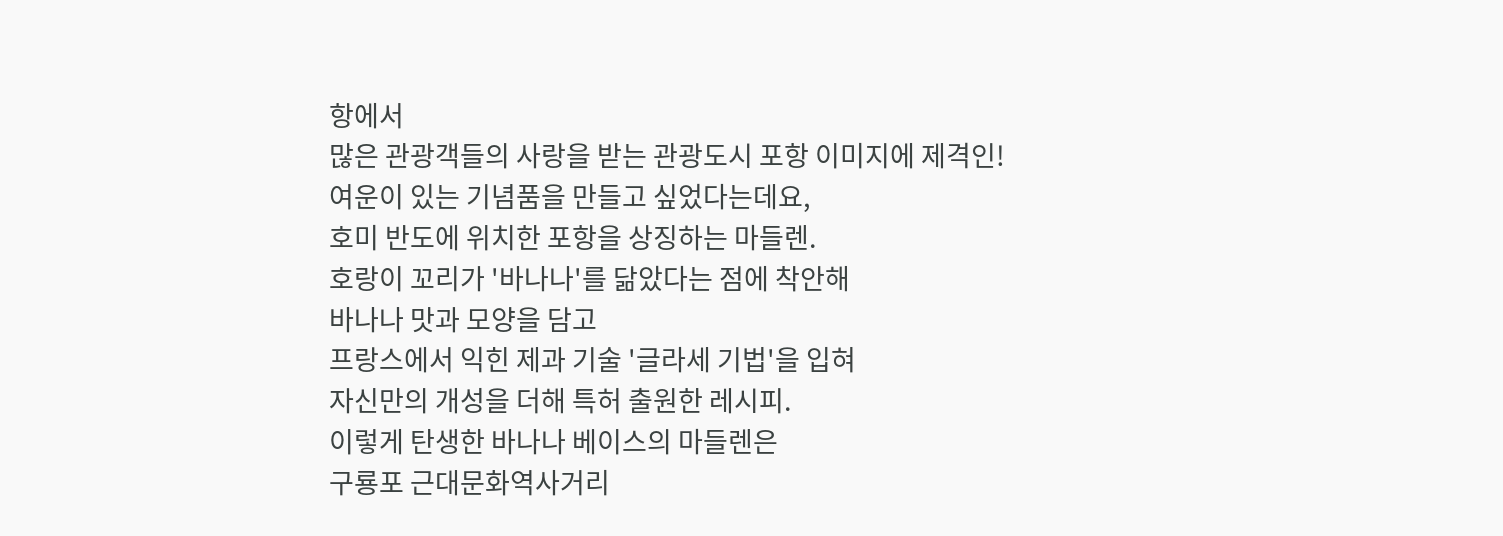항에서
많은 관광객들의 사랑을 받는 관광도시 포항 이미지에 제격인!
여운이 있는 기념품을 만들고 싶었다는데요,
호미 반도에 위치한 포항을 상징하는 마들렌.
호랑이 꼬리가 '바나나'를 닮았다는 점에 착안해
바나나 맛과 모양을 담고
프랑스에서 익힌 제과 기술 '글라세 기법'을 입혀
자신만의 개성을 더해 특허 출원한 레시피.
이렇게 탄생한 바나나 베이스의 마들렌은
구룡포 근대문화역사거리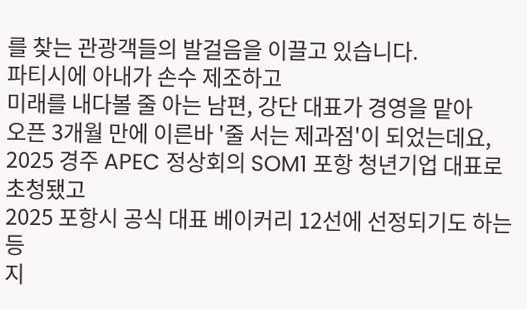를 찾는 관광객들의 발걸음을 이끌고 있습니다.
파티시에 아내가 손수 제조하고
미래를 내다볼 줄 아는 남편, 강단 대표가 경영을 맡아
오픈 3개월 만에 이른바 '줄 서는 제과점'이 되었는데요,
2025 경주 APEC 정상회의 SOM1 포항 청년기업 대표로 초청됐고
2025 포항시 공식 대표 베이커리 12선에 선정되기도 하는 등
지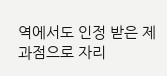역에서도 인정 받은 제과점으로 자리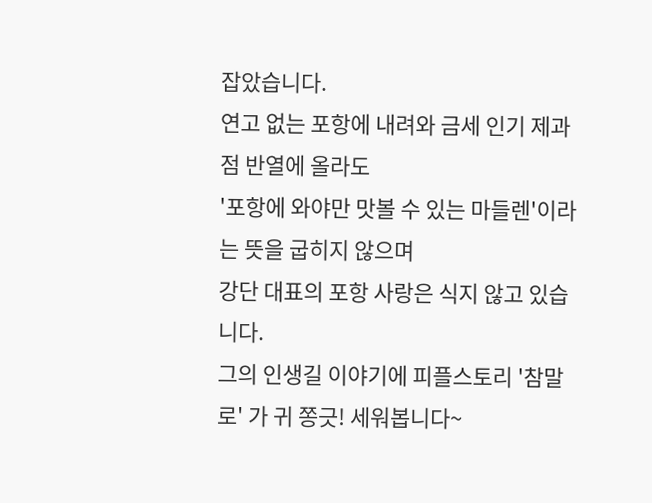잡았습니다.
연고 없는 포항에 내려와 금세 인기 제과점 반열에 올라도
'포항에 와야만 맛볼 수 있는 마들렌'이라는 뜻을 굽히지 않으며
강단 대표의 포항 사랑은 식지 않고 있습니다.
그의 인생길 이야기에 피플스토리 '참말로' 가 귀 쫑긋! 세워봅니다~